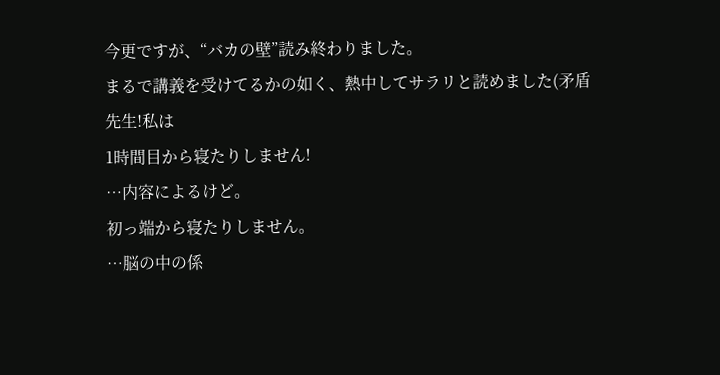今更ですが、“バカの壁”読み終わりました。
まるで講義を受けてるかの如く、熱中してサラリと読めました(矛盾
先生!私は
1時間目から寝たりしません!
…内容によるけど。
初っ端から寝たりしません。
…脳の中の係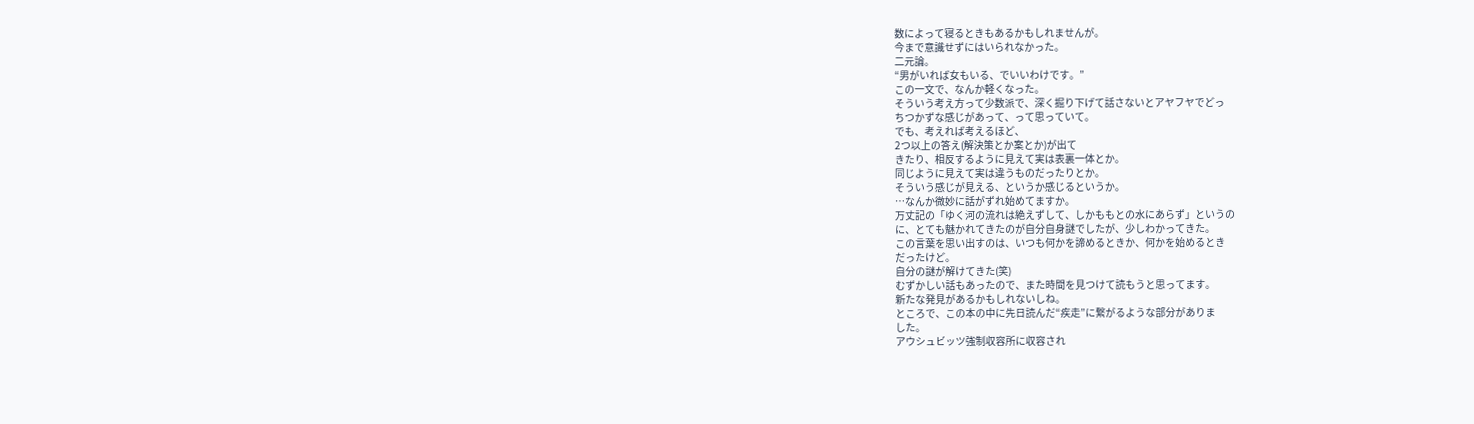数によって寝るときもあるかもしれませんが。
今まで意識せずにはいられなかった。
二元論。
“男がいれば女もいる、でいいわけです。”
この一文で、なんか軽くなった。
そういう考え方って少数派で、深く掘り下げて話さないとアヤフヤでどっ
ちつかずな感じがあって、って思っていて。
でも、考えれば考えるほど、
2つ以上の答え(解決策とか案とか)が出て
きたり、相反するように見えて実は表裏一体とか。
同じように見えて実は違うものだったりとか。
そういう感じが見える、というか感じるというか。
…なんか微妙に話がずれ始めてますか。
万丈記の「ゆく河の流れは絶えずして、しかももとの水にあらず」というの
に、とても魅かれてきたのが自分自身謎でしたが、少しわかってきた。
この言葉を思い出すのは、いつも何かを諦めるときか、何かを始めるとき
だったけど。
自分の謎が解けてきた(笑)
むずかしい話もあったので、また時間を見つけて読もうと思ってます。
新たな発見があるかもしれないしね。
ところで、この本の中に先日読んだ“疾走”に繋がるような部分がありま
した。
アウシュビッツ強制収容所に収容され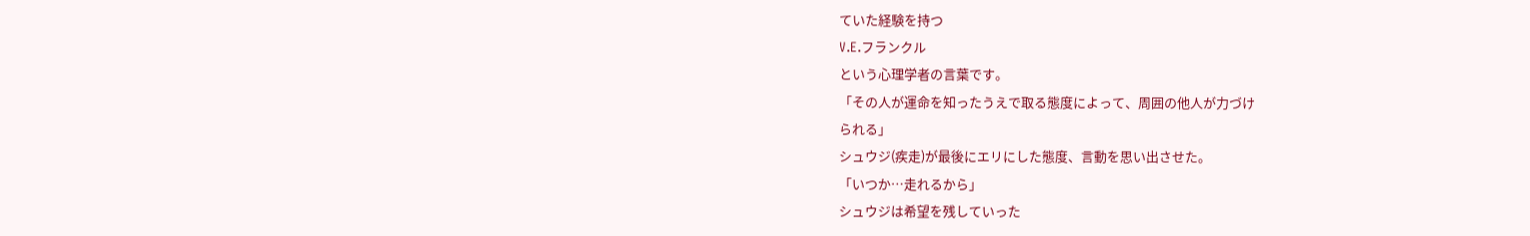ていた経験を持つ
V.E.フランクル
という心理学者の言葉です。
「その人が運命を知ったうえで取る態度によって、周囲の他人が力づけ
られる」
シュウジ(疾走)が最後にエリにした態度、言動を思い出させた。
「いつか…走れるから」
シュウジは希望を残していった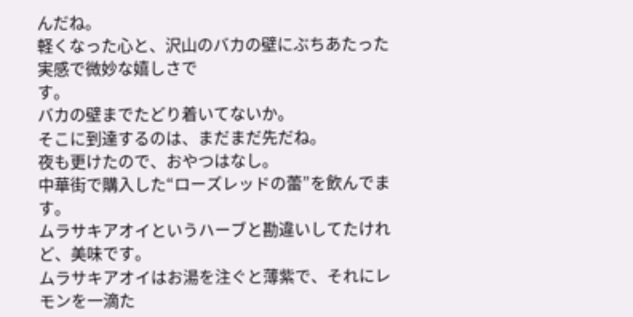んだね。
軽くなった心と、沢山のバカの壁にぶちあたった実感で微妙な嬉しさで
す。
バカの壁までたどり着いてないか。
そこに到達するのは、まだまだ先だね。
夜も更けたので、おやつはなし。
中華街で購入した“ローズレッドの蕾”を飲んでます。
ムラサキアオイというハーブと勘違いしてたけれど、美味です。
ムラサキアオイはお湯を注ぐと薄紫で、それにレモンを一滴た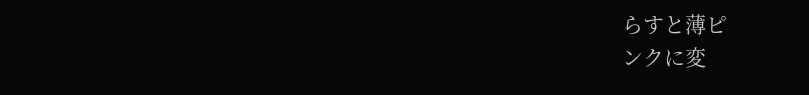らすと薄ピ
ンクに変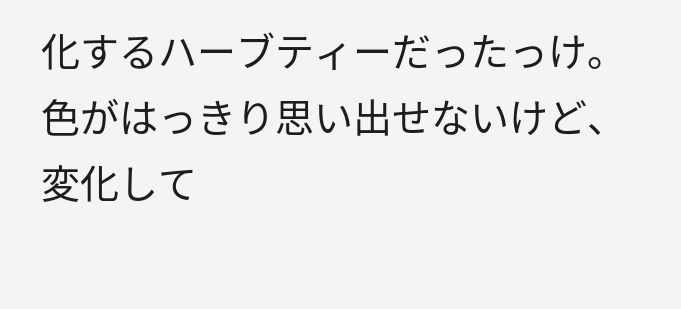化するハーブティーだったっけ。
色がはっきり思い出せないけど、変化して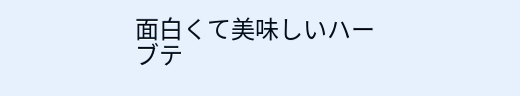面白くて美味しいハーブテ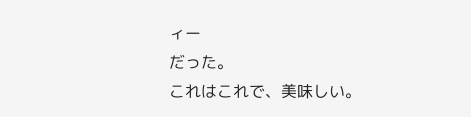ィー
だった。
これはこれで、美味しい。